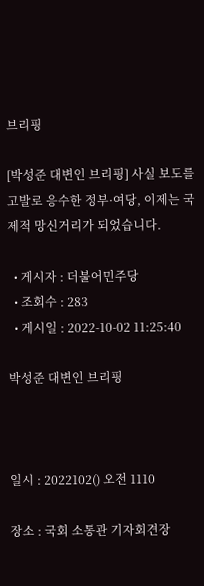브리핑

[박성준 대변인 브리핑] 사실 보도를 고발로 응수한 정부·여당, 이제는 국제적 망신거리가 되었습니다.

  • 게시자 : 더불어민주당
  • 조회수 : 283
  • 게시일 : 2022-10-02 11:25:40

박성준 대변인 브리핑



일시 : 2022102() 오전 1110

장소 : 국회 소통관 기자회견장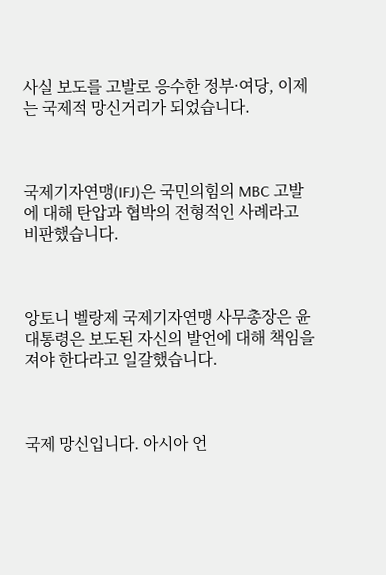사실 보도를 고발로 응수한 정부·여당, 이제는 국제적 망신거리가 되었습니다.



국제기자연맹(IFJ)은 국민의힘의 MBC 고발에 대해 탄압과 협박의 전형적인 사례라고 비판했습니다.



앙토니 벨랑제 국제기자연맹 사무총장은 윤 대통령은 보도된 자신의 발언에 대해 책임을 져야 한다라고 일갈했습니다.



국제 망신입니다. 아시아 언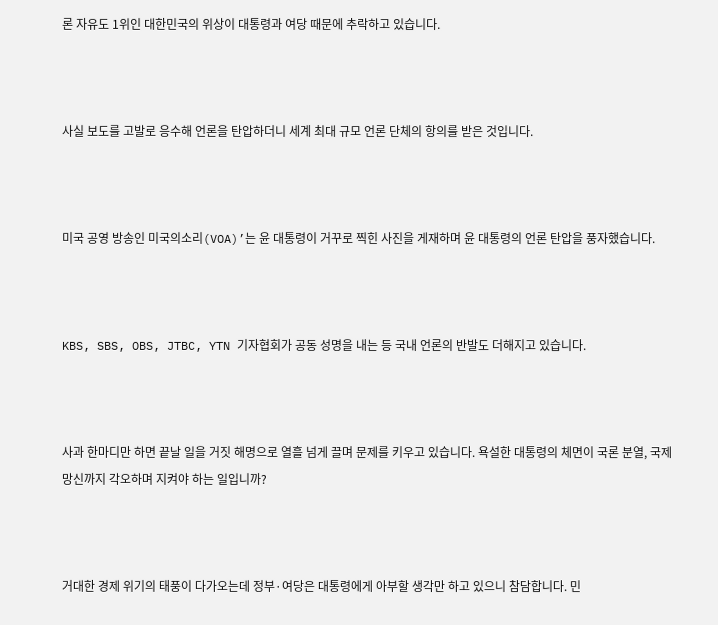론 자유도 1위인 대한민국의 위상이 대통령과 여당 때문에 추락하고 있습니다.



사실 보도를 고발로 응수해 언론을 탄압하더니 세계 최대 규모 언론 단체의 항의를 받은 것입니다.



미국 공영 방송인 미국의소리(VOA)’는 윤 대통령이 거꾸로 찍힌 사진을 게재하며 윤 대통령의 언론 탄압을 풍자했습니다.



KBS, SBS, OBS, JTBC, YTN 기자협회가 공동 성명을 내는 등 국내 언론의 반발도 더해지고 있습니다.



사과 한마디만 하면 끝날 일을 거짓 해명으로 열흘 넘게 끌며 문제를 키우고 있습니다. 욕설한 대통령의 체면이 국론 분열, 국제 망신까지 각오하며 지켜야 하는 일입니까?



거대한 경제 위기의 태풍이 다가오는데 정부·여당은 대통령에게 아부할 생각만 하고 있으니 참담합니다. 민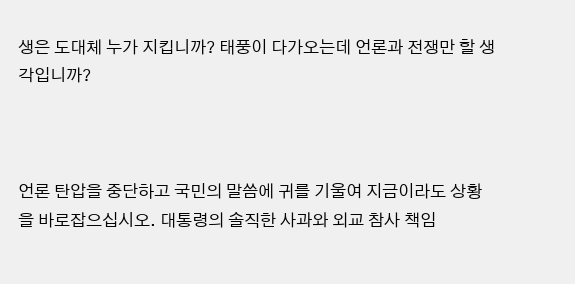생은 도대체 누가 지킵니까? 태풍이 다가오는데 언론과 전쟁만 할 생각입니까?



언론 탄압을 중단하고 국민의 말씀에 귀를 기울여 지금이라도 상황을 바로잡으십시오. 대통령의 솔직한 사과와 외교 참사 책임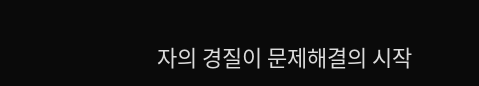자의 경질이 문제해결의 시작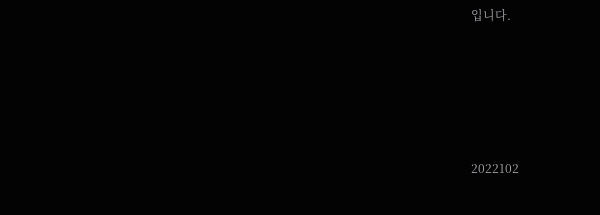입니다.





2022102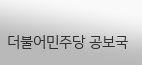더불어민주당 공보국